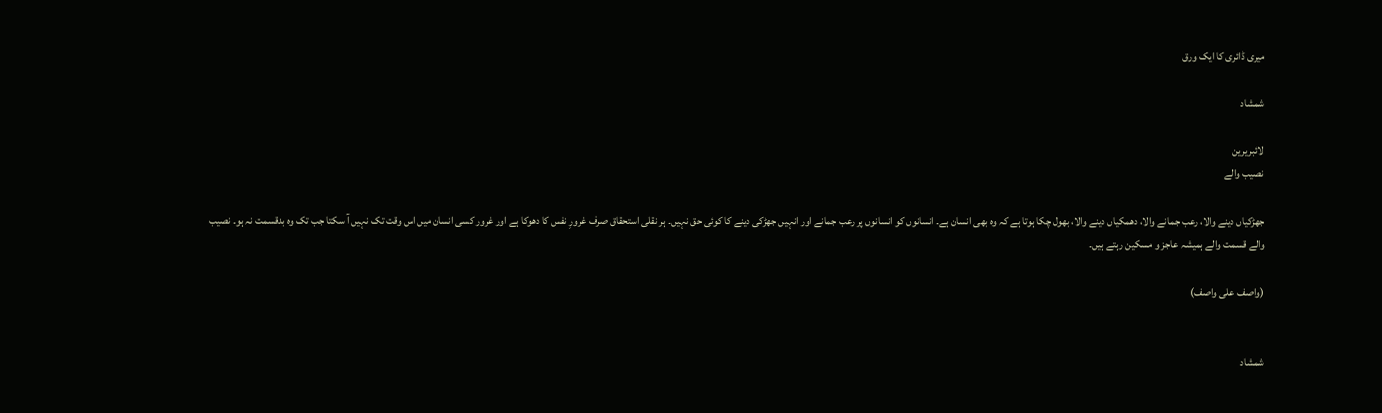میری ڈائری کا ایک ورق

شمشاد

لائبریرین
نصیب والے

جھڑکیاں دینے والا، رعب جمانے والا، دھمکیاں دینے والا، بھول چکا ہوتا ہے کہ وہ بھی انسان ہے۔ انسانوں کو انسانوں پر رعب جمانے اور انہیں جھڑکی دینے کا کوئی حق نہیں۔ ہر نقلی استحقاق صرف غرورِ نفس کا دھوکا ہے اور غرور کسی انسان میں اس وقت تک نہیں آ سکتا جب تک وہ بدقسمت نہ ہو۔ نصیب والے قسمت والے ہمیشہ عاجز و مسکین رہتے ہیں۔

(واصف علی واصف)


شمشاد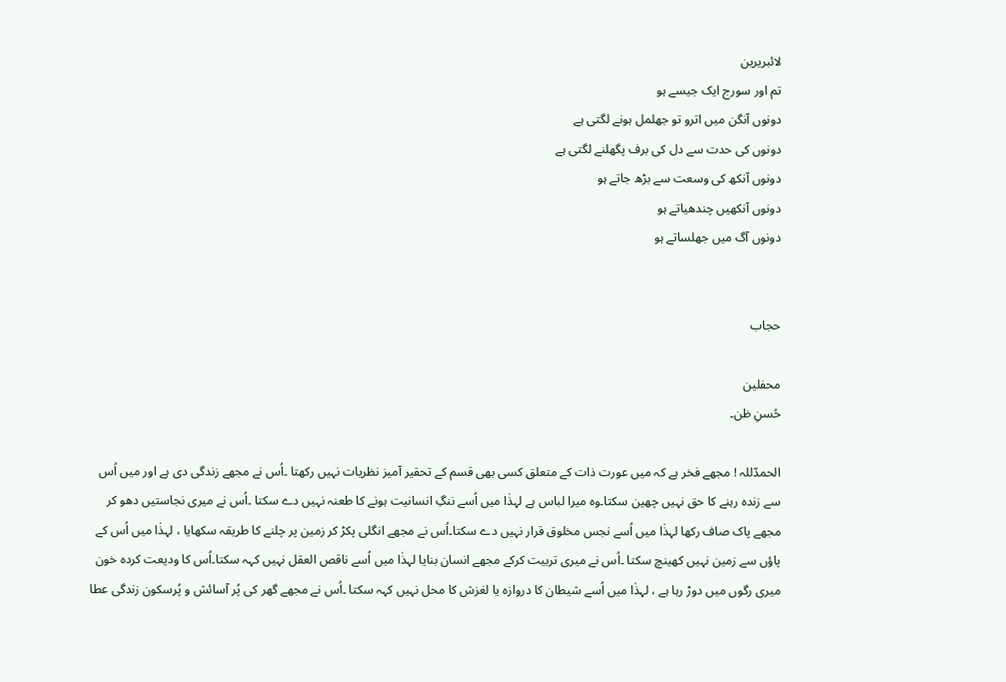لائبریرین
تم اور سورج ایک جیسے ہو
دونوں آنگن میں اترو تو جھلمل ہونے لگتی ہے
دونوں کی حدت سے دل کی برف پگھلنے لگتی ہے
دونوں آنکھ کی وسعت سے بڑھ جاتے ہو
دونوں آنکھیں چندھیاتے ہو
دونوں آگ میں جھلساتے ہو


حجاب

محفلین
حُسنِ ظن۔

الحمدّللہ ! مجھے فخر ہے کہ میں عورت ذات کے متعلق کسی بھی قسم کے تحقیر آمیز نظریات نہیں رکھتا ۔اُس نے مجھے زندگی دی ہے اور میں اُس سے زندہ رہنے کا حق نہیں چھین سکتا۔وہ میرا لباس ہے لہذٰا میں اُسے ننگِ انسانیت ہونے کا طعنہ نہیں دے سکتا ۔اُس نے میری نجاستیں دھو کر مجھے پاک صاف رکھا لہذٰا میں اُسے نجس مخلوق قرار نہیں دے سکتا۔اُس نے مجھے انگلی پکڑ کر زمین پر چلنے کا طریقہ سکھایا ، لہذٰا میں اُس کے پاؤں سے زمین نہیں کھینچ سکتا ۔اُس نے میری تربیت کرکے مجھے انسان بنایا لہذٰا میں اُسے ناقص العقل نہیں کہہ سکتا۔اُس کا ودیعت کردہ خون میری رگوں میں دوڑ رہا ہے ، لہذٰا میں اُسے شیطان کا دروازہ یا لغزش کا محل نہیں کہہ سکتا ۔اُس نے مجھے گھر کی پُر آسائش و پُرسکون زندگی عطا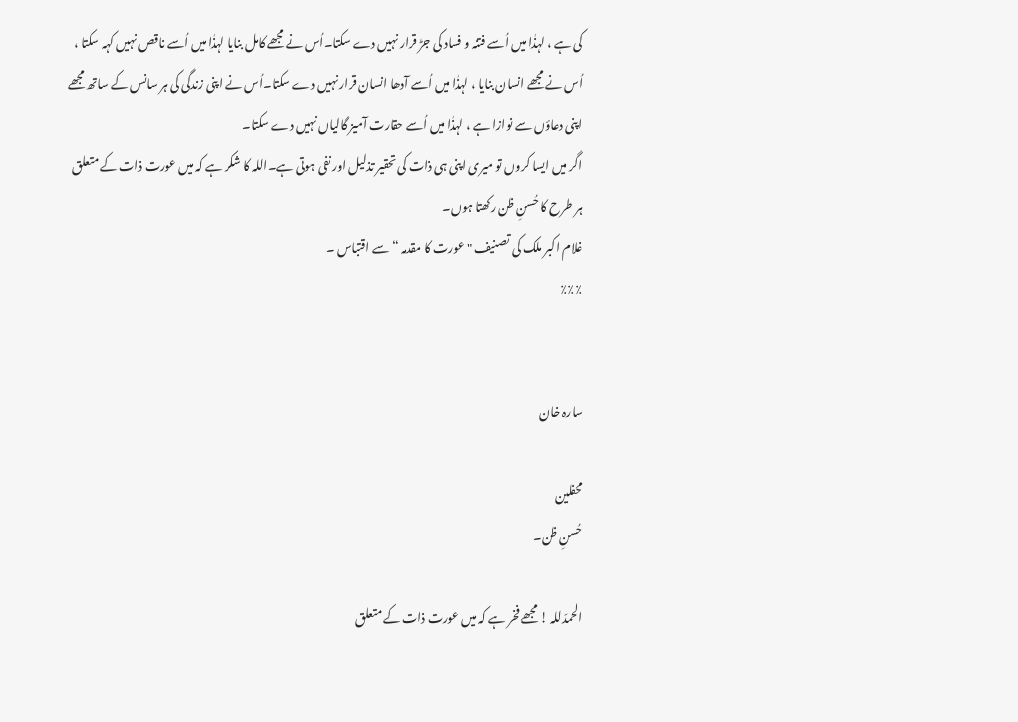کی ہے ، لہذٰا میں اُسے فتنہ و فساد کی جڑ قرار نہیں دے سکتا۔اُس نے مجھے کامل بنایا لہذٰا میں اُسے ناقص نہیں کہہ سکتا ، اُس نے مجھے انسان بنایا ، لہذٰا میں اُسے آدھا انسان قرار نہیں دے سکتا۔اُس نے اپنی زندگی کی ہر سانس کے ساتھ مجھے اپنی دعاؤں سے نوازا ہے ، لہذٰا میں اُسے حقارت آمیز گالیاں نہیں دے سکتا۔
اگر میں ایسا کروں تو میری اپنی ہی ذات کی تحقیر تذلیل اور نفی ہوتی ہے۔اللہ کا شکر ہے کہ میں عورت ذات کے متعلق ہر طرح کا حُسنِ ظن رکھتا ہوں۔
غلام اکبر ملک کی تصنیف " عورت کا مقدمہ “ سے اقتباس ۔
٪٪٪


سارہ خان

محفلین
حُسنِ ظن۔

الحمدّللہ ! مجھے فخر ہے کہ میں عورت ذات کے متعلق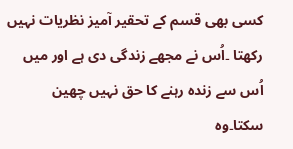کسی بھی قسم کے تحقیر آمیز نظریات نہیں رکھتا ۔اُس نے مجھے زندگی دی ہے اور میں اُس سے زندہ رہنے کا حق نہیں چھین سکتا۔وہ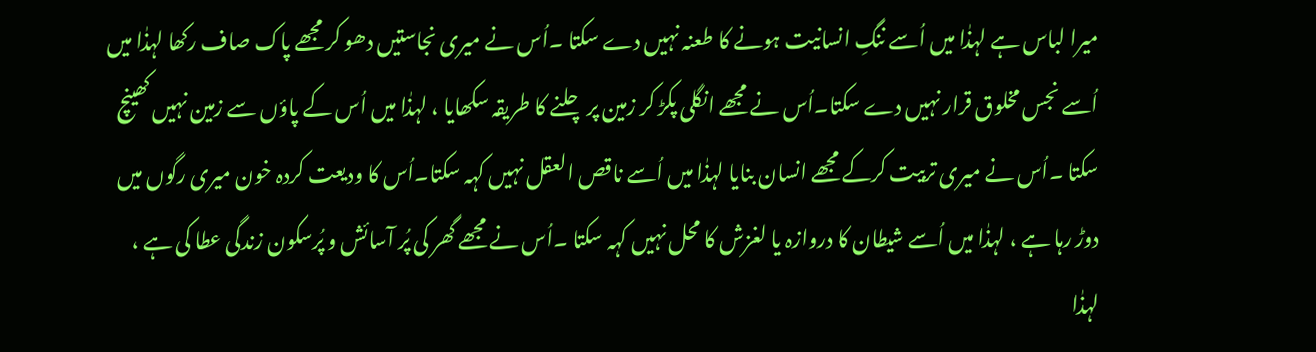میرا لباس ہے لہذٰا میں اُسے ننگِ انسانیت ہونے کا طعنہ نہیں دے سکتا ۔اُس نے میری نجاستیں دھو کر مجھے پاک صاف رکھا لہذٰا میں اُسے نجس مخلوق قرار نہیں دے سکتا۔اُس نے مجھے انگلی پکڑ کر زمین پر چلنے کا طریقہ سکھایا ، لہذٰا میں اُس کے پاؤں سے زمین نہیں کھینچ سکتا ۔اُس نے میری تربیت کرکے مجھے انسان بنایا لہذٰا میں اُسے ناقص العقل نہیں کہہ سکتا۔اُس کا ودیعت کردہ خون میری رگوں میں دوڑ رہا ہے ، لہذٰا میں اُسے شیطان کا دروازہ یا لغزش کا محل نہیں کہہ سکتا ۔اُس نے مجھے گھر کی پُر آسائش و پُرسکون زندگی عطا کی ہے ، لہذٰا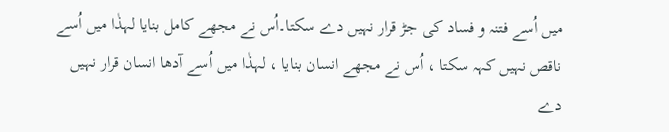میں اُسے فتنہ و فساد کی جڑ قرار نہیں دے سکتا۔اُس نے مجھے کامل بنایا لہذٰا میں اُسے ناقص نہیں کہہ سکتا ، اُس نے مجھے انسان بنایا ، لہذٰا میں اُسے آدھا انسان قرار نہیں دے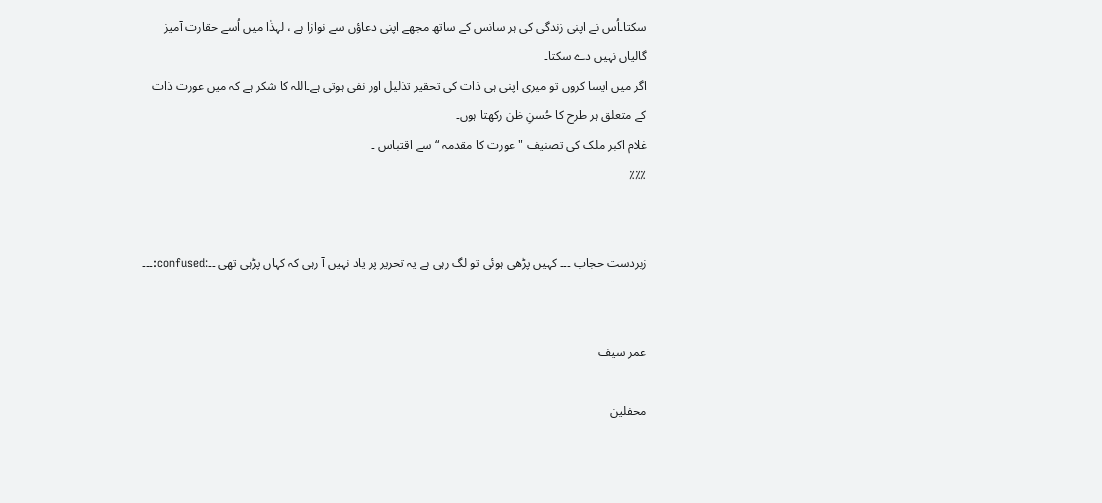سکتا۔اُس نے اپنی زندگی کی ہر سانس کے ساتھ مجھے اپنی دعاؤں سے نوازا ہے ، لہذٰا میں اُسے حقارت آمیز گالیاں نہیں دے سکتا۔
اگر میں ایسا کروں تو میری اپنی ہی ذات کی تحقیر تذلیل اور نفی ہوتی ہے۔اللہ کا شکر ہے کہ میں عورت ذات کے متعلق ہر طرح کا حُسنِ ظن رکھتا ہوں۔
غلام اکبر ملک کی تصنیف " عورت کا مقدمہ “ سے اقتباس ۔
٪٪٪


زبردست حجاب ۔۔۔ کہیں پڑھی ہوئی تو لگ رہی ہے یہ تحریر پر یاد نہیں آ رہی کہ کہاں پڑہی تھی ۔۔:confused:۔۔۔


عمر سیف

محفلین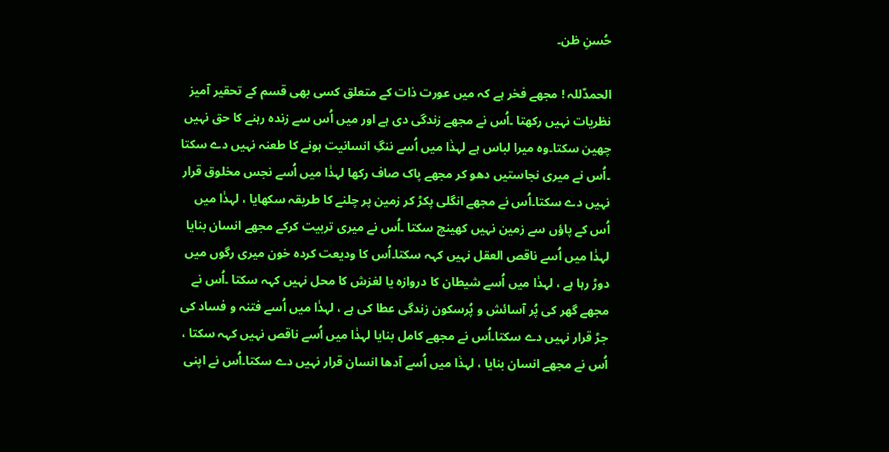حُسنِ ظن۔

الحمدّللہ ! مجھے فخر ہے کہ میں عورت ذات کے متعلق کسی بھی قسم کے تحقیر آمیز نظریات نہیں رکھتا ۔اُس نے مجھے زندگی دی ہے اور میں اُس سے زندہ رہنے کا حق نہیں چھین سکتا۔وہ میرا لباس ہے لہذٰا میں اُسے ننگِ انسانیت ہونے کا طعنہ نہیں دے سکتا ۔اُس نے میری نجاستیں دھو کر مجھے پاک صاف رکھا لہذٰا میں اُسے نجس مخلوق قرار نہیں دے سکتا۔اُس نے مجھے انگلی پکڑ کر زمین پر چلنے کا طریقہ سکھایا ، لہذٰا میں اُس کے پاؤں سے زمین نہیں کھینچ سکتا ۔اُس نے میری تربیت کرکے مجھے انسان بنایا لہذٰا میں اُسے ناقص العقل نہیں کہہ سکتا۔اُس کا ودیعت کردہ خون میری رگوں میں دوڑ رہا ہے ، لہذٰا میں اُسے شیطان کا دروازہ یا لغزش کا محل نہیں کہہ سکتا ۔اُس نے مجھے گھر کی پُر آسائش و پُرسکون زندگی عطا کی ہے ، لہذٰا میں اُسے فتنہ و فساد کی جڑ قرار نہیں دے سکتا۔اُس نے مجھے کامل بنایا لہذٰا میں اُسے ناقص نہیں کہہ سکتا ، اُس نے مجھے انسان بنایا ، لہذٰا میں اُسے آدھا انسان قرار نہیں دے سکتا۔اُس نے اپنی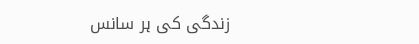زندگی کی ہر سانس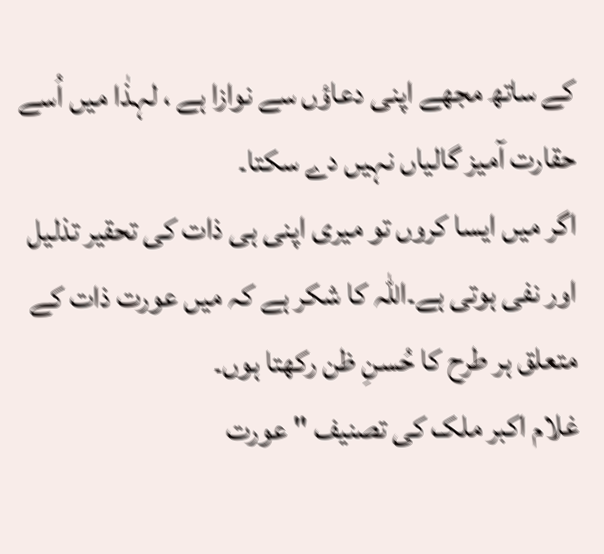کے ساتھ مجھے اپنی دعاؤں سے نوازا ہے ، لہذٰا میں اُسے حقارت آمیز گالیاں نہیں دے سکتا۔
اگر میں ایسا کروں تو میری اپنی ہی ذات کی تحقیر تذلیل اور نفی ہوتی ہے۔اللہ کا شکر ہے کہ میں عورت ذات کے متعلق ہر طرح کا حُسنِ ظن رکھتا ہوں۔
غلام اکبر ملک کی تصنیف " عورت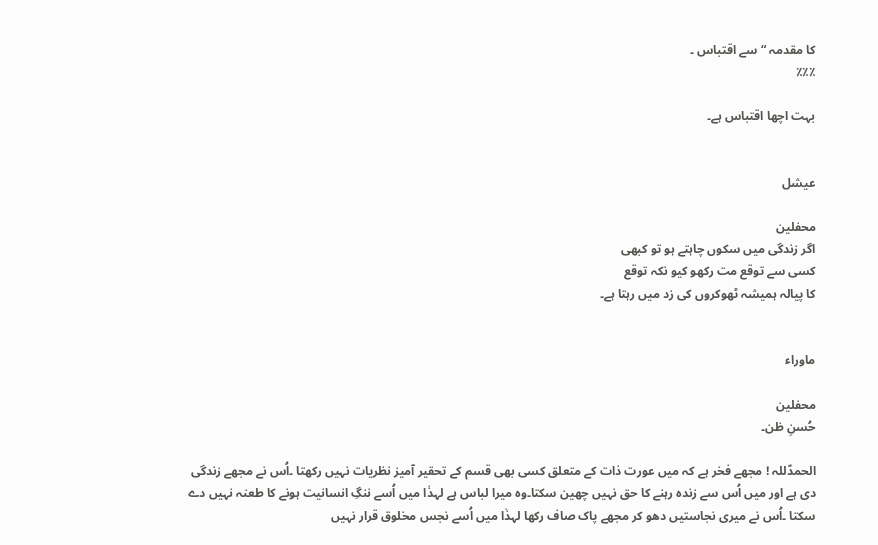کا مقدمہ “ سے اقتباس ۔
٪٪٪

بہت اچھا اقتباس ہے۔


عیشل

محفلین
اگر زندگی میں سکوں چاہتے ہو تو کبھی
کسی سے توقع مت رکھو کیو نکہ توقع
کا پیالہ ہمیشہ ٹھوکروں کی زد میں رہتا ہے۔


ماوراء

محفلین
حُسنِ ظن۔

الحمدّللہ ! مجھے فخر ہے کہ میں عورت ذات کے متعلق کسی بھی قسم کے تحقیر آمیز نظریات نہیں رکھتا ۔اُس نے مجھے زندگی دی ہے اور میں اُس سے زندہ رہنے کا حق نہیں چھین سکتا۔وہ میرا لباس ہے لہذٰا میں اُسے ننگِ انسانیت ہونے کا طعنہ نہیں دے سکتا ۔اُس نے میری نجاستیں دھو کر مجھے پاک صاف رکھا لہذٰا میں اُسے نجس مخلوق قرار نہیں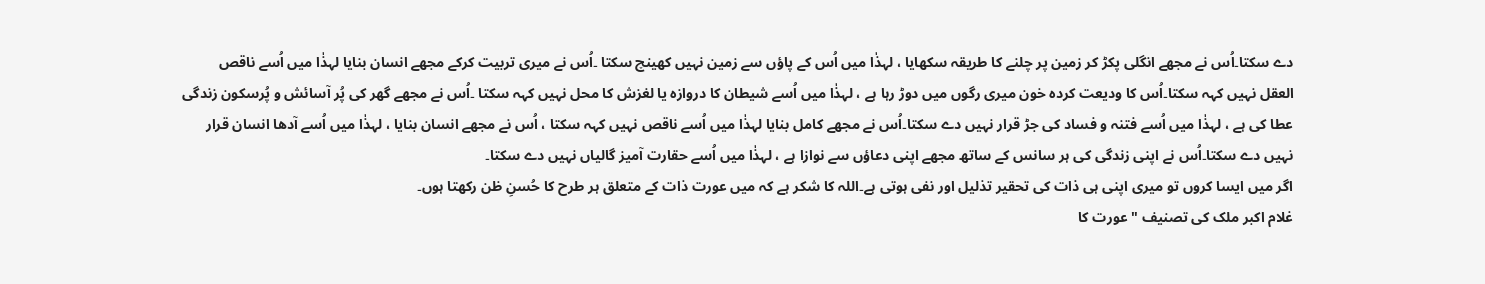دے سکتا۔اُس نے مجھے انگلی پکڑ کر زمین پر چلنے کا طریقہ سکھایا ، لہذٰا میں اُس کے پاؤں سے زمین نہیں کھینچ سکتا ۔اُس نے میری تربیت کرکے مجھے انسان بنایا لہذٰا میں اُسے ناقص العقل نہیں کہہ سکتا۔اُس کا ودیعت کردہ خون میری رگوں میں دوڑ رہا ہے ، لہذٰا میں اُسے شیطان کا دروازہ یا لغزش کا محل نہیں کہہ سکتا ۔اُس نے مجھے گھر کی پُر آسائش و پُرسکون زندگی عطا کی ہے ، لہذٰا میں اُسے فتنہ و فساد کی جڑ قرار نہیں دے سکتا۔اُس نے مجھے کامل بنایا لہذٰا میں اُسے ناقص نہیں کہہ سکتا ، اُس نے مجھے انسان بنایا ، لہذٰا میں اُسے آدھا انسان قرار نہیں دے سکتا۔اُس نے اپنی زندگی کی ہر سانس کے ساتھ مجھے اپنی دعاؤں سے نوازا ہے ، لہذٰا میں اُسے حقارت آمیز گالیاں نہیں دے سکتا۔
اگر میں ایسا کروں تو میری اپنی ہی ذات کی تحقیر تذلیل اور نفی ہوتی ہے۔اللہ کا شکر ہے کہ میں عورت ذات کے متعلق ہر طرح کا حُسنِ ظن رکھتا ہوں۔
غلام اکبر ملک کی تصنیف " عورت کا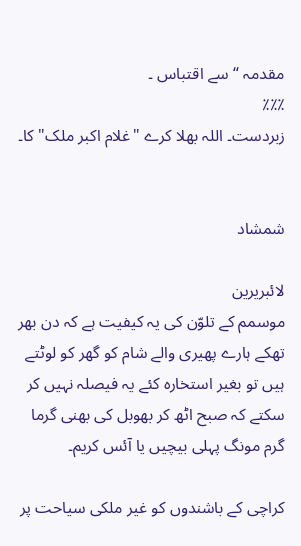مقدمہ “ سے اقتباس ۔
٪٪٪
زبردست۔ اللہ بھلا کرے "غلام اکبر ملک" کا۔


شمشاد

لائبریرین
موسمم کے تلوّن کی یہ کیفیت ہے کہ دن بھر تھکے ہارے پھیری والے شام کو گھر کو لوٹتے ہیں تو بغیر استخارہ کئے یہ فیصلہ نہیں کر سکتے کہ صبح اٹھ کر بھوبل کی بھنی گرما گرم مونگ پہلی بیچیں یا آئس کریم۔

کراچی کے باشندوں کو غیر ملکی سیاحت پر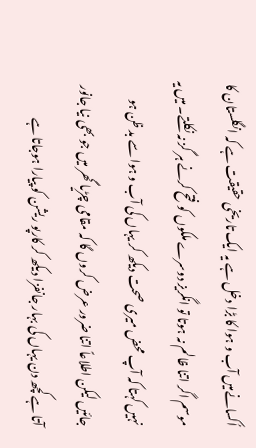اُکسانےمیں آب و ہوا کا بڑا دخل ہے یہ ایک تاریخی حقیقت ہے کہ انگلستان کا موسم اگر اتنا ظالم نہ ہوتا تو انگریز دوسرے ملکوں کو فتح کرنے ہر گز نہ نکلتے۔ میں یہ نہیں کہتا کہ آپ محض میری صحت دیکھ کر یہاں کی آب و ہوا سے بد ظن ہو جائیں لیکن اطلاعاً اتنا ضرور عرض کروں گا کہ مقامی چڑیا گھر میں جو بھی نیا جانور آتا ہے کچھ دن یہاں کی بہار جانفزا دیکھ کر کارپو ریشن کو پیارا ہوجاتا ہے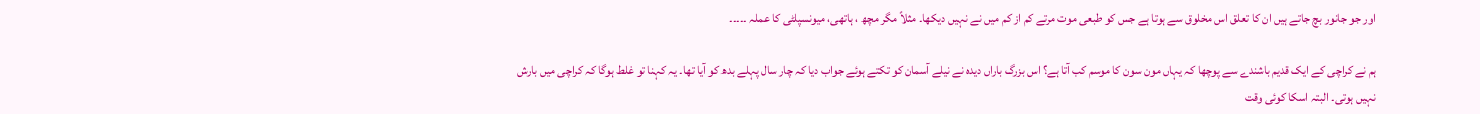اور جو جانور بچ جاتے ہیں ان کا تعلق اس مخلوق سے ہوتا ہے جس کو طبعی موت مرتے کم از کم میں نے نہیں دیکھا۔ مثلاً مگر مچھ ، ہاتھی، میونسپلٹی کا عملہ ۔۔۔۔۔

ہم نے کراچی کے ایک قدیم باشندے سے پوچھا کہ یہاں مون سون کا موسم کب آتا ہے؟ اس بزرگ باراں دیدہ نے نیلے آسمان کو تکتے ہوئے جواب دیا کہ چار سال پہلے بدھ کو آیا تھا۔ یہ کہنا تو غلط ہوگا کہ کراچی میں بارش نہیں ہوتی۔ البتہ اسکا کوئی وقت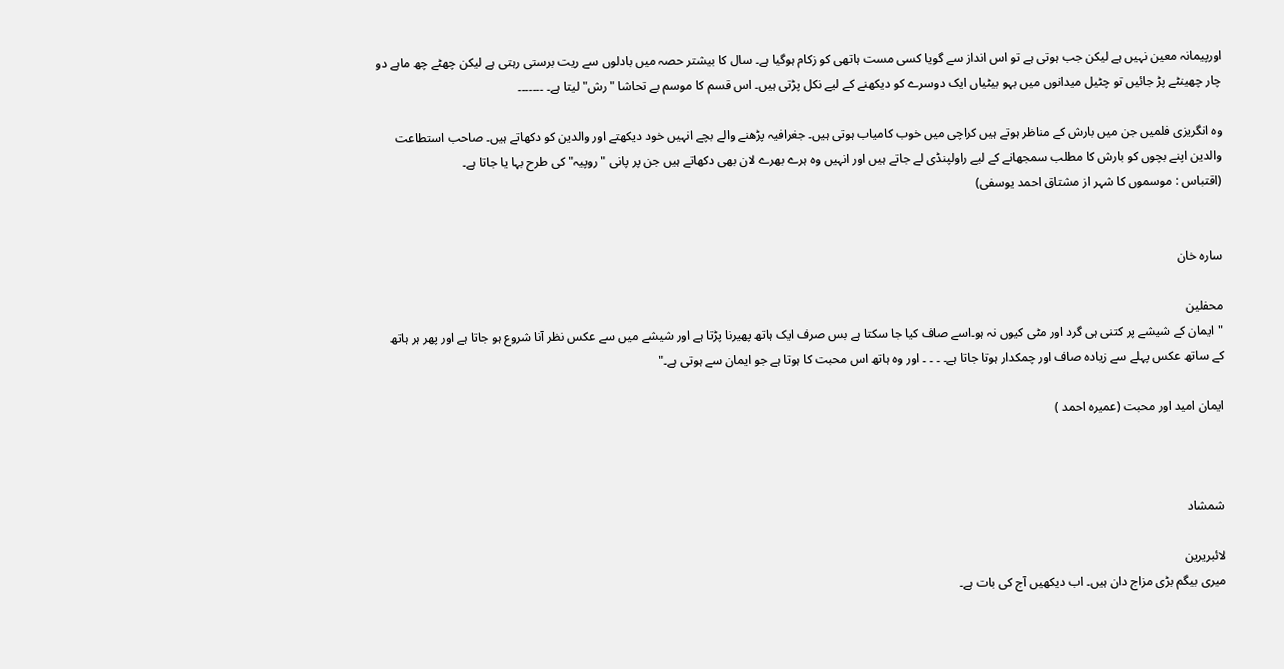اورپیمانہ معین نہیں ہے لیکن جب ہوتی ہے تو اس انداز سے گویا کسی مست ہاتھی کو زکام ہوگیا ہے۔ سال کا بیشتر حصہ میں بادلوں سے ریت برستی رہتی ہے لیکن چھٹے چھ ماہے دو چار چھینٹے پڑ جائیں تو چٹیل میدانوں میں بہو بیٹیاں ایک دوسرے کو دیکھنے کے لیے نکل پڑتی ہیں۔ اس قسم کا موسم بے تحاشا "رش" لیتا ہے۔ ۔۔۔۔۔۔۔

وہ انگریزی فلمیں جن میں بارش کے مناظر ہوتے ہیں کراچی میں خوب کامیاب ہوتی ہیں۔ جغرافیہ پڑھنے والے بچے انہیں خود دیکھتے اور والدین کو دکھاتے ہیں۔ صاحب استطاعت والدین اپنے بچوں کو بارش کا مطلب سمجھانے کے لیے راولپنڈی لے جاتے ہیں اور انہیں وہ ہرے بھرے لان بھی دکھاتے ہیں جن پر پانی "روپیہ" کی طرح بہا یا جاتا ہے۔
(اقتباس : موسموں کا شہر از مشتاق احمد یوسفی)


سارہ خان

محفلین
"ایمان کے شیشے پر کتنی ہی گرد اور مٹی کیوں نہ ہو۔اسے صاف کیا جا سکتا ہے بس صرف ایک ہاتھ پھیرنا پڑتا ہے اور شیشے میں سے عکس نظر آنا شروع ہو جاتا ہے اور پھر ہر ہاتھ کے ساتھ عکس پہلے سے زیادہ صاف اور چمکدار ہوتا جاتا ہے۔ ۔ ۔ ۔ اور وہ ہاتھ اس محبت کا ہوتا ہے جو ایمان سے ہوتی ہے۔"

ایمان امید اور محبت (عمیرہ احمد )



شمشاد

لائبریرین
میری بیگم بڑی مزاج دان ہیں۔ اب دیکھیں آج کی بات ہے۔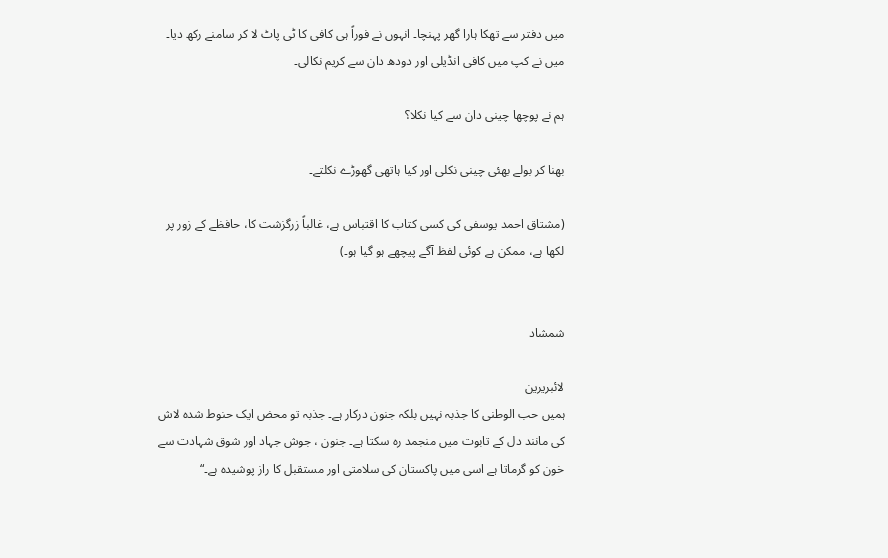میں دفتر سے تھکا ہارا گھر پہنچا۔ انہوں نے فوراً ہی کافی کا ٹی پاٹ لا کر سامنے رکھ دیا۔ میں نے کپ میں کافی انڈیلی اور دودھ دان سے کریم نکالی۔

ہم نے پوچھا چینی دان سے کیا نکلا؟

بھنا کر بولے بھئی چینی نکلی اور کیا ہاتھی گھوڑے نکلتے۔

(مشتاق احمد یوسفی کی کسی کتاب کا اقتباس ہے، غالباً زرگزشت کا، حافظے کے زور پر لکھا ہے، ممکن ہے کوئی لفظ آگے پیچھے ہو گیا ہو۔)


شمشاد

لائبریرین
ہمیں حب الوطنی کا جذبہ نہیں بلکہ جنون درکار ہے۔ جذبہ تو محض ایک حنوط شدہ لاش کی مانند دل کے تابوت میں منجمد رہ سکتا ہے۔ جنون ، جوش جہاد اور شوق شہادت سے خون کو گرماتا ہے اسی میں پاکستان کی سلامتی اور مستقبل کا راز پوشیدہ ہے۔“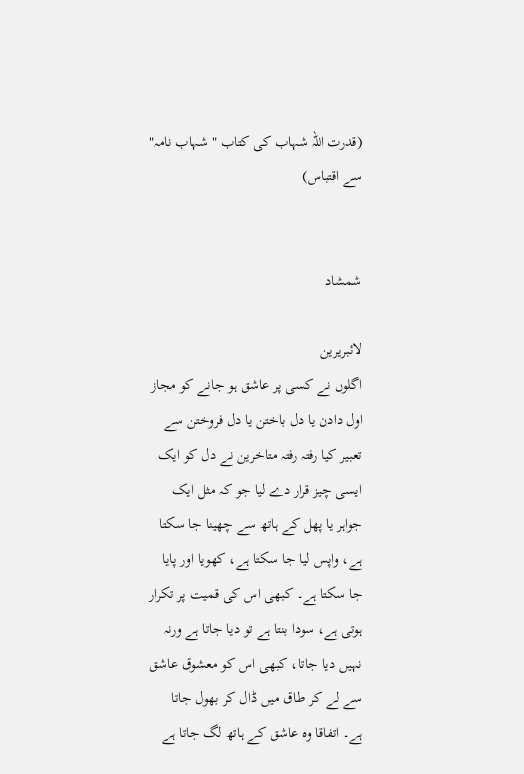(قدرت اللہ شہاب کی کتاب " شہاب نامہ" سے اقتباس)


شمشاد

لائبریرین
اگلوں نے کسی پر عاشق ہو جانے کو مجاز اول دادن یا دل باختن یا دل فروختن سے تعبیر کیا رفتہ رفتہ متاخرین نے دل کو ایک ایسی چیز قرار دے لیا جو کہ مثل ایک جواہر یا پھل کے ہاتھ سے چھینا جا سکتا ہے، واپس لیا جا سکتا ہے، کھویا اور پایا جا سکتا ہے۔ کبھی اس کی قمیت پر تکرار ہوتی ہے، سودا بنتا ہے تو دیا جاتا ہے ورنہ نہیں دیا جاتا، کبھی اس کو معشوق عاشق سے لے کر طاق میں ڈال کر بھول جاتا ہے۔ اتفاقا وہ عاشق کے ہاتھ لگ جاتا ہے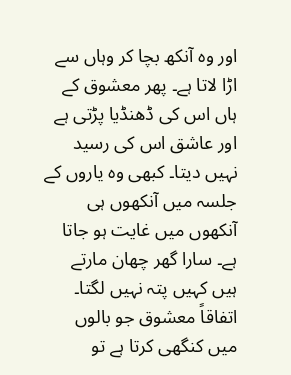اور وہ آنکھ بچا کر وہاں سے اڑا لاتا ہے۔ پھر معشوق کے ہاں اس کی ڈھنڈیا پڑتی ہے اور عاشق اس کی رسید نہیں دیتا۔ کبھی وہ یاروں کے جلسہ میں آنکھوں ہی آنکھوں میں غایت ہو جاتا ہے۔ سارا گھر چھان مارتے ہیں کہیں پتہ نہیں لگتا۔ اتفاقاً معشوق جو بالوں میں کنگھی کرتا ہے تو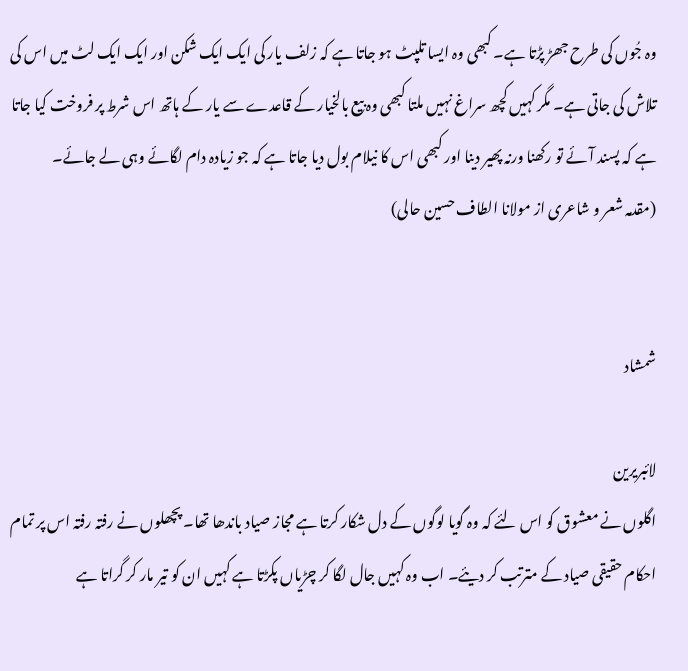وہ جُوں کی طرح جھڑ پڑتا ہے۔ کبھی وہ ایسا تلپٹ ہو جاتا ہے کہ زلف یار کی ایک ایک شکن اور ایک ایک لٹ میں اس کی تلاش کی جاتی ہے۔ مگر کہیں کچھ سراغ نہیں ملتا کبھی وہ بیع بالخیار کے قاعدے سے یار کے ہاتھ اس شرط پر فروخت کیا جاتا ہے کہ پسند آئے تو رکھنا ورنہ پھیر دینا اور کبھی اس کا نیلام بول دیا جاتا ہے کہ جو زیادہ دام لگائے وہی لے جائے۔
(مقدمہ شعر و شاعری از مولانا الطاف حسین حالی)


شمشاد

لائبریرین
اگلوں نے معشوق کو اس لئے کہ وہ گویا لوگوں کے دل شکار کرتا ہے مجاز صیاد باندھا تھا۔ پچھلوں نے رفتہ رفتہ اس پر تمام احکام حقیقی صیاد کے مترتب کر دیئے۔ اب وہ کہیں جال لگا کر چڑیاں پکڑتا ہے کہیں ان کو تیر مار کر گراتا ہے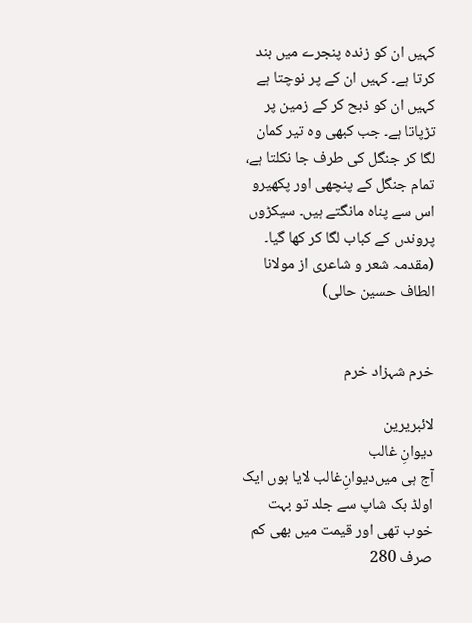کہیں ان کو زندہ پنجرے میں بند کرتا ہے۔ کہیں ان کے پر نوچتا ہے کہیں ان کو ذبح کر کے زمین پر تڑپاتا ہے۔ جب کبھی وہ تیر کمان لگا کر جنگل کی طرف جا نکلتا ہے، تمام جنگل کے پنچھی اور پکھیرو اس سے پناہ مانگتے ہیں۔ سیکڑوں پروندں کے کباب لگا کر کھا گیا۔
(مقدمہ شعر و شاعری از مولانا الطاف حسین حالی)


خرم شہزاد خرم

لائبریرین
دیوانِ غالب
آج ہی میں‌دیوانِ‌غالب لایا ہوں ایک اولڈ بک شاپ سے جلد تو بہت خوب تھی اور قیمت میں بھی کم صرف 280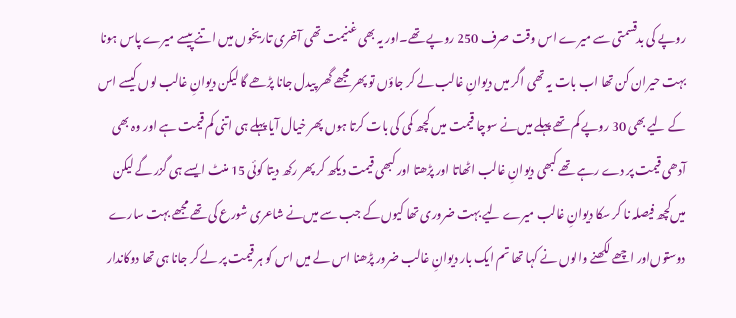روپے کی بدقسمتی سے میرے اس وقت صرف 250 روپے تھے۔اور یہ بھی غنیمت تھی آخری تاریخوں میں اتنے پیسے میرے پاس ہونا بہت حیران کن تھا اب بات یہ تھی اگر میں‌ دیوانِ غالب لے کر جاؤں تو پھر مجھے گھر پیدل جانا پڑھے گا لیکن دیوانِ غالب لوں کیسے اس کے لیے بھی 30 روپے کم تھے پہلے میں‌نے سوچا قیمت میں کچھ کمی کی بات کرتا ہوں پھر خیال آیا پہلے ہی اتنی کم قیمت ہے اور وہ بھی آدھی قیمت پر دے رہے تھے کبھی دیوانِ غالب اٹھاتا اور پڑھتا اور کبھی قیمت دیکھ کر پھر رکھ دیتا کوئی 15 منٹ ایسے ہی گزر گے لیکن میں‌کچھ فیصلہ نا کر سکا دیوانِ غالب میرے لیے بہت ضروری تھا کیوں‌کے جب سے میں‌نے شاعری شورع کی تھے مجھے بہت سارے دوستوں‌اور اچھے لکھنے والوں نے کہا تھا تم ایک بار دیوانِ غالب ضرور پڑھنا اس لے میں اس کو ہر قیمت پر لے کر جانا ہی تھا دوکاندار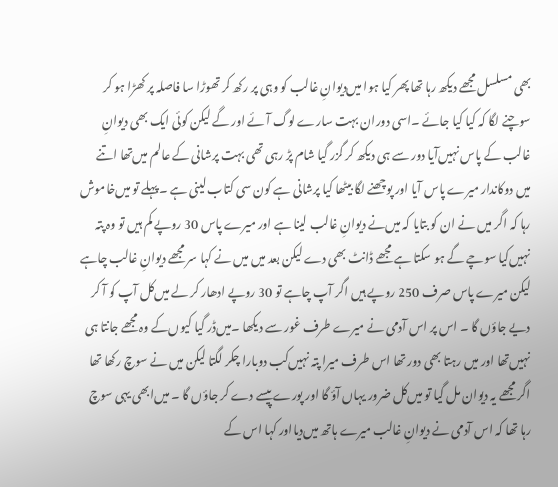بھی مسلسل مجھے دیکھ رہا تھا پھر کیا ہوا میں‌دیوانِ غالب کو وہی پر رکھ کر تھوڑا سا فاصلہ پر کھڑا ہو کر سوچنے لگا کہ کیا کیا جائے ۔اسی دوران بہت سارے لوگ آئے اور گے لیکن کوئی ایک بھی دیوانِ غالب کے پاس نہیں‌آیا دور سے ہی دیکھ کر گزر گیا شام پڑ رہی تھی بہت پرشانی کے عالم میں‌تھا اتنے میں‌ دوکاندار میرے پاس آیا اور پوچھنے لگا بیٹھا کیا پرشانی ہے کون سی کتاب لینی ہے ۔پہلے تو میں‌خاموش رہا کہ اگر میں نے ان کو بتایا کہ میں‌نے دیوانِ غالب لینا ہے اور میرے پاس 30 روپے کم ہیں تو وہ پتہ نہیں‌کیا سوچے گے ہو سکتا ہے مجھے ڈانٹ بھی دے لیکن بعد میں میں نے کہا سر مجھے دیوانِ غالب چاہے لیکن میرے پاس صرف 250 روپے ہیں اگر آپ چاہے تو 30 روپے ادھار کر لے میں‌کل آپ کو آ کر دیے جاؤں گا ۔ اس پر اس آدمی نے میرے طرف غور سے دیکھا ۔میں‌ڈر گیا کیوں‌کے وہ مجھے جانتا ہی نہیں‌تھا اور میں رہتا بھی دور تھا اس طرف میرا پتہ نہیں‌کب دوبارا چکر لگتا لیکن میں نے سوچ رکھا تھا اگر مجھے یہ دیوان مل گیا تو میں‌کل ضرور یہاں آؤ گا اور پورے پیسے دے کر جاؤں گا ۔ میں‌ابھی یہی سوچ رہا تھا کہ اس آدمی نے دیوانِ غالب میرے ہاتھ میں‌دیااور کہا اس کے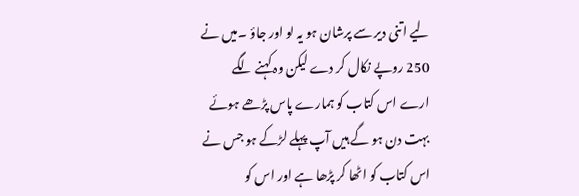لیے اتنی دیر سے پرشان ہو یہ لو اور جاؤ ۔میں نے 250 روپے نکال کر دے لیکن وہ کہنے لگے ارے اس کتاب کو ہمارے پاس پڑھے ہوئے بہت دن ہو گے ہیں آپ پہلے لڑکے ہو جس نے اس کتاب کو اٹھا کر پڑھا ہے اور اس کو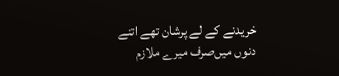خریدنے کے لے پرشان تھے اتنے دنوں میں‌صرف میرے ملازم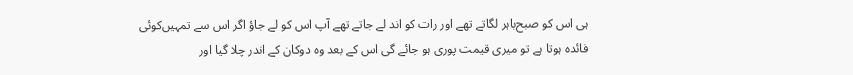ہی اس کو صبح‌باہر لگاتے تھے اور رات کو اند لے جاتے تھے آپ اس کو لے جاؤ اگر اس سے تمہیں‌کوئی فائدہ ہوتا ہے تو میری قیمت پوری ہو جائے گی اس کے بعد وہ دوکان کے اندر چلا گیا اور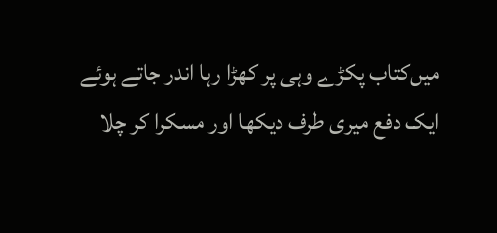میں‌کتاب پکڑے وہی پر کھڑا رہا اندر جاتے ہوئے ایک دفع میری طرف دیکھا اور مسکرا کر چلا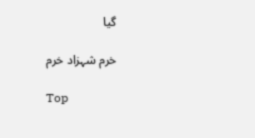گیا

خرم شہزاد خرم

Top